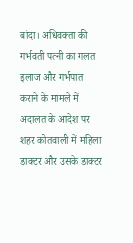बांदा। अधिवक्ता की गर्भवती पत्नी का गलत इलाज और गर्भपात कराने के मामले में अदालत के आदेश पर शहर कोतवाली में महिला डाक्टर और उसके डाक्टर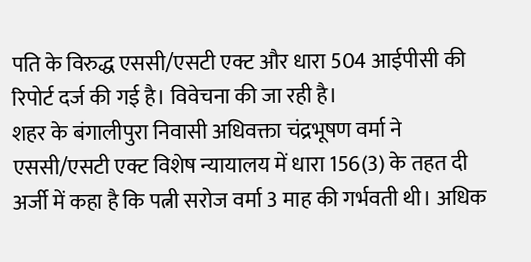पति के विरुद्ध एससी/एसटी एक्ट और धारा 504 आईपीसी की रिपोर्ट दर्ज की गई है। विवेचना की जा रही है।
शहर के बंगालीपुरा निवासी अधिवक्ता चंद्रभूषण वर्मा ने एससी/एसटी एक्ट विशेष न्यायालय में धारा 156(3) के तहत दी अर्जी में कहा है कि पत्नी सरोज वर्मा 3 माह की गर्भवती थी। अधिक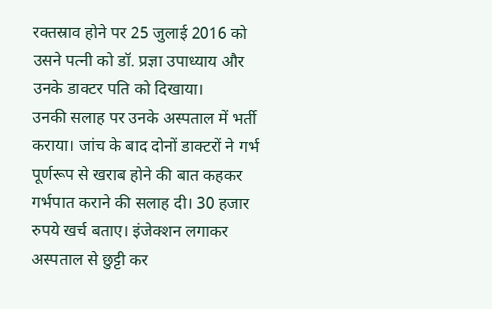रक्तस्राव होने पर 25 जुलाई 2016 को उसने पत्नी को डॉ. प्रज्ञा उपाध्याय और उनके डाक्टर पति को दिखाया।
उनकी सलाह पर उनके अस्पताल में भर्ती कराया। जांच के बाद दोनों डाक्टरों ने गर्भ पूर्णरूप से खराब होने की बात कहकर गर्भपात कराने की सलाह दी। 30 हजार रुपये खर्च बताए। इंजेक्शन लगाकर अस्पताल से छुट्टी कर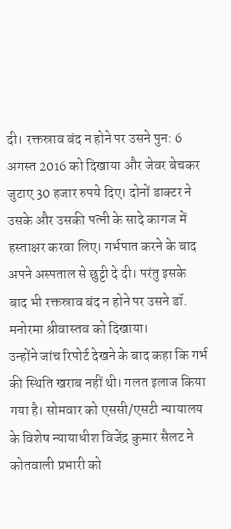दी। रक्तस्राव बंद न होने पर उसने पुन: 6 अगस्त 2016 को दिखाया और जेवर बेचकर जुटाए 30 हजार रुपये दिए। दोनों डाक्टर ने उसके और उसकी पत्नी के सादे कागज में हस्ताक्षर करवा लिए। गर्भपात करने के बाद अपने अस्पताल से छुट्टी दे दी। परंतु इसके बाद भी रक्तस्राव बंद न होने पर उसने डॉ. मनोरमा श्रीवास्तव को दिखाया।
उन्होंने जांच रिपोर्ट देखने के बाद कहा कि गर्भ की स्थिति खराब नहीं थी। गलत इलाज किया गया है। सोमवार को एससी/एसटी न्यायालय के विशेष न्यायाधीश विजेंद्र कुमार सैलट ने कोतवाली प्रभारी को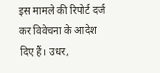इस मामले की रिपोर्ट दर्ज कर विवेचना के आदेश दिए हैं। उधर,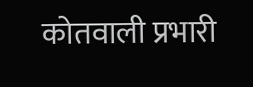कोतवाली प्रभारी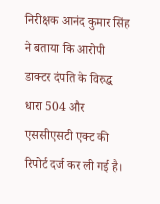निरीक्षक आनंद कुमार सिंह ने बताया कि आरोपी डाक्टर दंपति के विरुद्ध धारा 504 और एससीएसटी एक्ट की रिपोर्ट दर्ज कर ली गई है।